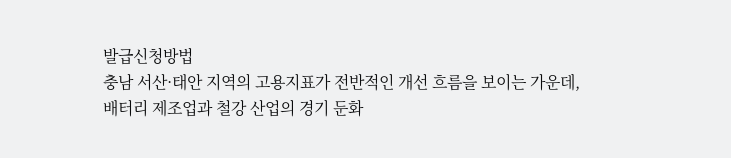발급신청방법
충남 서산·태안 지역의 고용지표가 전반적인 개선 흐름을 보이는 가운데, 배터리 제조업과 철강 산업의 경기 둔화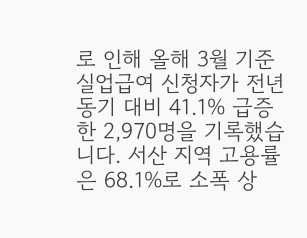로 인해 올해 3월 기준 실업급여 신청자가 전년 동기 대비 41.1% 급증한 2,970명을 기록했습니다. 서산 지역 고용률은 68.1%로 소폭 상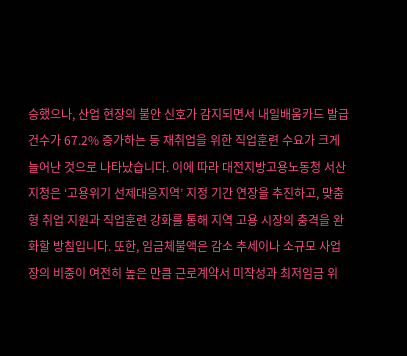승했으나, 산업 현장의 불안 신호가 감지되면서 내일배움카드 발급 건수가 67.2% 증가하는 등 재취업을 위한 직업훈련 수요가 크게 늘어난 것으로 나타났습니다. 이에 따라 대전지방고용노동청 서산지청은 ‘고용위기 선제대응지역’ 지정 기간 연장을 추진하고, 맞춤형 취업 지원과 직업훈련 강화를 통해 지역 고용 시장의 충격을 완화할 방침입니다. 또한, 임금체불액은 감소 추세이나 소규모 사업장의 비중이 여전히 높은 만큼 근로계약서 미작성과 최저임금 위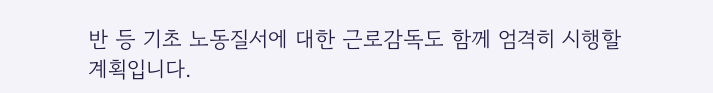반 등 기초 노동질서에 대한 근로감독도 함께 엄격히 시행할 계획입니다.